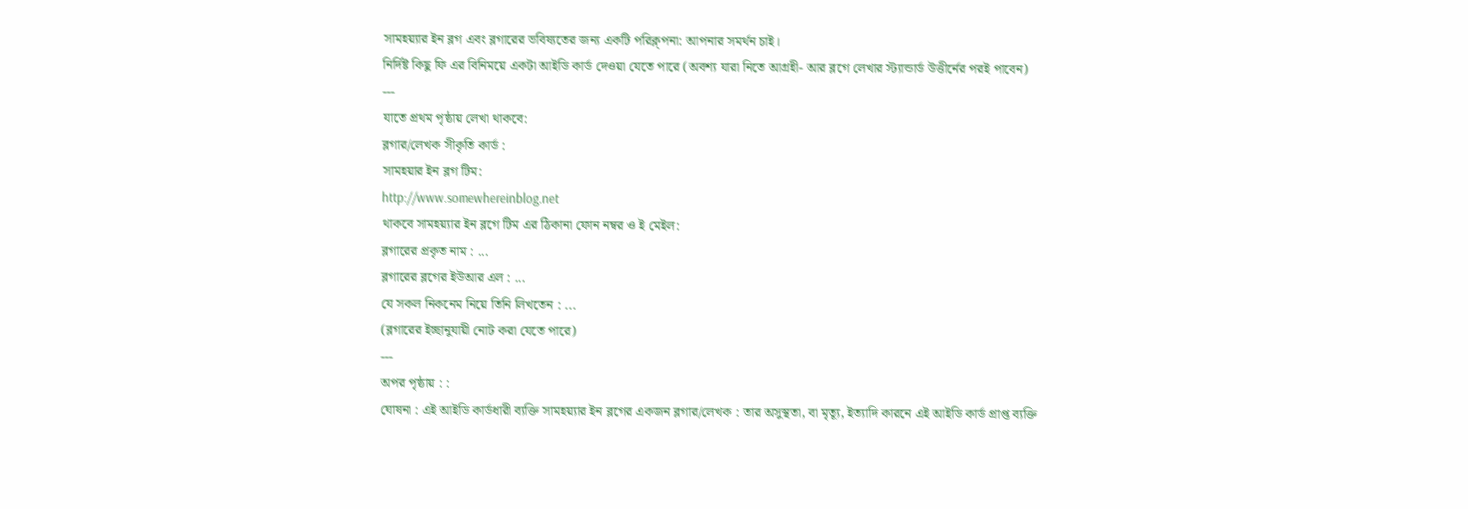সামহয়্যার ইন ব্লগ এবং ব্লগারের ভবিষ্যতের জন্য একটি পরিক্ল্পনা: আপনার সমর্থন চাই।
নির্দিষ্ট কিছু ফি এর বিনিময়ে একটা আইডি কার্ড দেওয়া যেতে পারে (অবশ্য যারা নিতে আগ্রহী- আর ব্লগে লেখার স্ট্যান্ডার্ড উত্তীর্নের পরই পাবেন)
---
যাতে প্রথম পৃষ্ঠায় লেখা থাকবে:
ব্লগার/লেখক সীকৃতি কার্ড :
সামহয়ার ইন ব্লগ টিম:
http://www.somewhereinblog.net
থাকবে সামহয়্যার ইন ব্লগে টিম এর ঠিকানা ফোন নম্বর ও ই মেইল:
ব্লগারের প্রকৃত নাম : ...
ব্লগারের ব্লগের ইউআর এল : ...
যে সকল নিকনেম নিয়ে তিনি লিখতেন : ...
(ব্লগারের ইচ্ছানুযায়ী নোট করা যেতে পারে)
---
অপর পৃষ্ঠায় : :
ঘোষনা : এই আইডি কার্ডধারী ব্যক্তি সামহয়্যার ইন ব্লগের একজন ব্লগার/লেখক : তার অসুস্থতা, বা মৃত্যূ, ইত্যাদি কারনে এই আইডি কার্ড প্রাপ্ত ব্যক্তি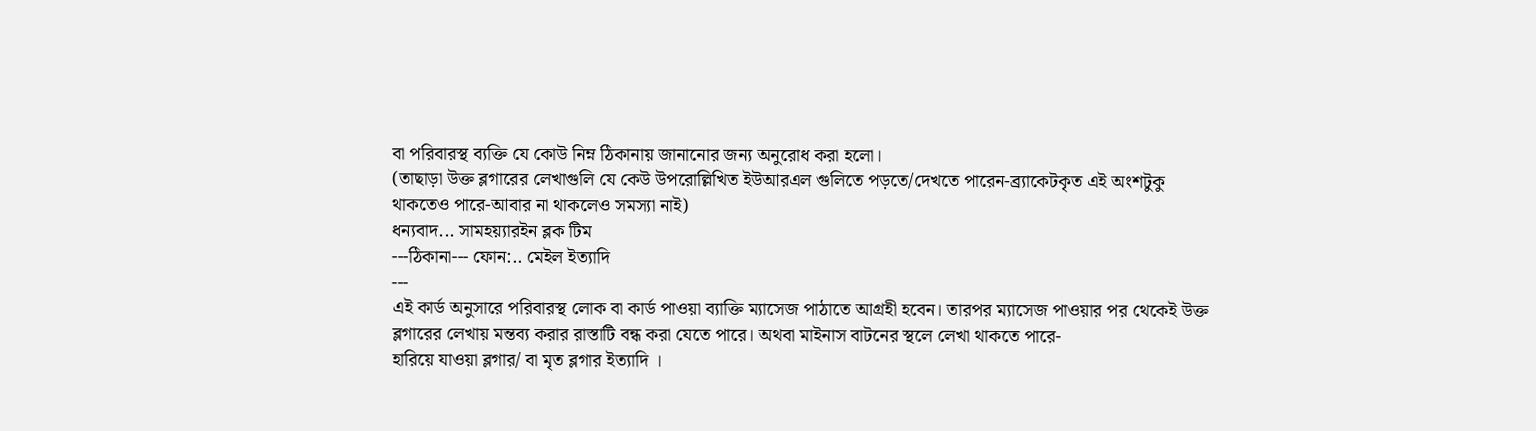বা পরিবারস্থ ব্যক্তি যে কোউ নিম্ন ঠিকানায় জানানোর জন্য অনুরোধ করা হলো।
(তাছাড়া উক্ত ব্লগারের লেখাগুলি যে কেউ উপরোল্লিখিত ইউআরএল গুলিতে পড়তে/দেখতে পারেন-ব্র্যাকেটকৃত এই অংশটুকু থাকতেও পারে-আবার না থাকলেও সমস্যা নাই)
ধন্যবাদ... সামহয়্যারইন ব্লক টিম
---ঠিকানা--- ফোন:.. মেইল ইত্যাদি
---
এই কার্ড অনুসারে পরিবারস্থ লোক বা কার্ড পাওয়া ব্যাক্তি ম্যাসেজ পাঠাতে আগ্রহী হবেন। তারপর ম্যাসেজ পাওয়ার পর থেকেই উক্ত ব্লগারের লেখায় মন্তব্য করার রাস্তাটি বন্ধ করা যেতে পারে। অথবা মাইনাস বাটনের স্থলে লেখা থাকতে পারে-
হারিয়ে যাওয়া ব্লগার/ বা মৃত ব্লগার ইত্যাদি ।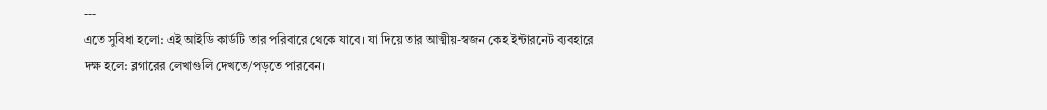---
এতে সুবিধা হলো: এই আইডি কার্ডটি তার পরিবারে থেকে যাবে। যা দিয়ে তার আত্মীয়-স্বজন কেহ ইন্টারনেট ব্যবহারে দক্ষ হলে: ব্লগারের লেখাগুলি দেখতে/পড়তে পারবেন।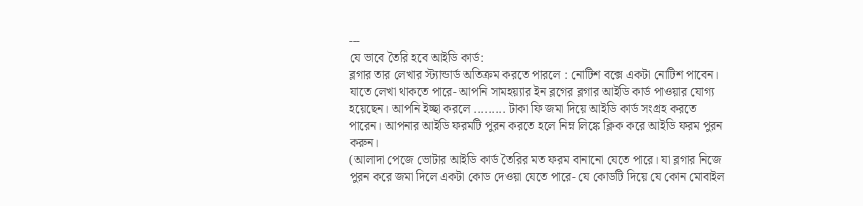---
যে ভাবে তৈরি হবে আইডি কার্ড:
ব্লগার তার লেখার স্ট্যান্ডার্ড অতিক্রম করতে পারলে : নোটিশ বক্সে একটা নোটিশ পাবেন। যাতে লেখা থাকতে পারে- আপনি সামহয়্যার ইন ব্লগের ব্লগার আইডি কার্ড পাওয়ার যোগ্য হয়েছেন। আপনি ইচ্ছা করলে ......... টাকা ফি জমা দিয়ে আইডি কার্ড সংগ্রহ করতে পারেন। আপনার আইডি ফরমটি পুরন করতে হলে নিম্ন লিঙ্কে ক্লিক করে আইডি ফরম পুরন করুন।
(আলাদা পেজে ভোটার আইডি কার্ড তৈরির মত ফরম বানানো যেতে পারে। যা ব্লগার নিজে পুরন করে জমা দিলে একটা কোড দেওয়া যেতে পারে- যে কোডটি দিয়ে যে কোন মোবাইল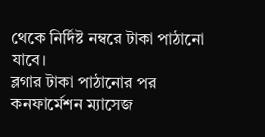থেকে নির্দিষ্ট নম্বরে টাকা পাঠানো যাবে।
ব্লগার টাকা পাঠানোর পর কনফার্মেশন ম্যাসেজ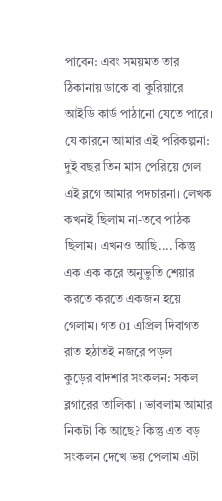পাবেন: এবং সময়মত তার ঠিকানায় ডাকে বা কুরিয়ারে আইডি কার্ড পাঠানো যেতে পারে।
যে কারনে আমার এই পরিকল্পনা:
দুই বছর তিন মাস পেরিয়ে গেল এই ব্লগে আমার পদচারনা। লেখক কখনই ছিলাম না-তবে পাঠক ছিলাম। এখনও আছি.... কিন্তু এক এক করে অনুভুতি শেয়ার করতে করতে একজন হয়ে গেলাম। গত 01 এপ্রিল দিবাগত রাত হঠাতই নজরে পড়ল
কুড়ের বাদশার সংকলন: সকল ব্লগারের তালিকা । ভাবলাম আমার নিকটা কি আছে? কিন্তু এত বড় সংকলন দেখে ভয় পেলাম এটা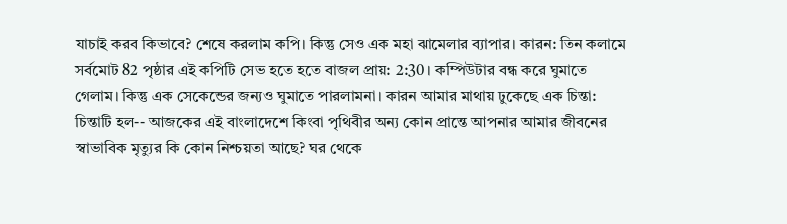যাচাই করব কিভাবে? শেষে করলাম কপি। কিন্তু সেও এক মহা ঝামেলার ব্যাপার। কারন: তিন কলামে সর্বমোট 82 পৃষ্ঠার এই কপিটি সেভ হতে হতে বাজল প্রায়: 2:30। কম্পিউটার বন্ধ করে ঘুমাতে গেলাম। কিন্তু এক সেকেন্ডের জন্যও ঘুমাতে পারলামনা। কারন আমার মাথায় ঢুকেছে এক চিন্তা: চিন্তাটি হল-- আজকের এই বাংলাদেশে কিংবা পৃথিবীর অন্য কোন প্রান্তে আপনার আমার জীবনের স্বাভাবিক মৃত্যুর কি কোন নিশ্চয়তা আছে? ঘর থেকে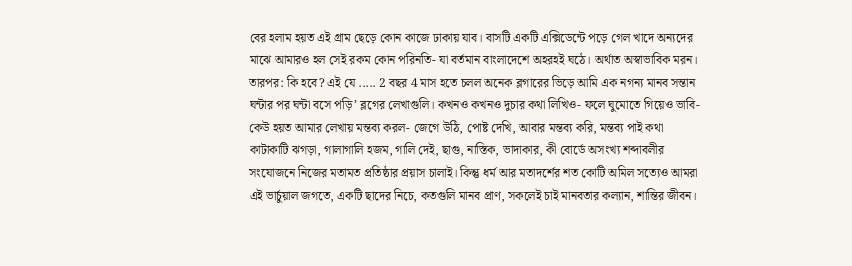বের হলাম হয়ত এই গ্রাম ছেড়ে কোন কাজে ঢাকায় যাব। বাসটি একটি এক্সিডেন্টে পড়ে গেল খাদে অন্যদের মাঝে আমারও হল সেই রকম কোন পরিনতি- যা বর্তমান বাংলাদেশে অহরহই ঘঠে। অর্থাত অস্বাভাবিক মরন।
তারপর: কি হবে? এই যে ..... 2 বছর 4 মাস হতে চলল অনেক ব্লগারের ভিড়ে আমি এক নগন্য মানব সন্তান ঘন্টার পর ঘন্টা বসে পড়ি’ ব্লগের লেখাগুলি। কখনও কখনও দুচার কথা লিখিও- ফলে ঘুমোতে গিয়েও ভাবি-কেউ হয়ত আমার লেখায় মন্তব্য করল- জেগে উঠি, পোষ্ট দেখি, আবার মন্তব্য করি, মন্তব্য পাই কথা কাটাকাটি ঝগড়া, গালাগালি হজম, গালি দেই, ছাগু, নাস্তিক, ভাদাকার, কী বোর্ডে অসংখ্য শব্দাবলীর সংযোজনে নিজের মতামত প্রতিষ্ঠার প্রয়াস চালাই। কিন্তু ধর্ম আর মতাদর্শের শত কোটি অমিল সত্যেও আমরা এই ভার্চুয়াল জগতে, একটি ছাদের নিচে, কতগুলি মানব প্রাণ, সকলেই চাই মানবতার কল্যান, শান্তির জীবন।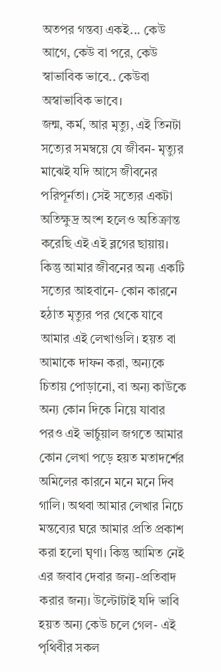অতপর গন্তব্য একই... কেউ আগে, কেউ বা পরে, কেউ স্বাভাবিক ভাবে.. কেউবা অস্বাভাবিক ভাবে।
জন্ম, কর্ম, আর মৃত্যু, এই তিনটা সত্যের সমম্বয়ে যে জীবন- মৃত্যুর মাঝেই যদি আসে জীবনের পরিপূর্নতা। সেই সত্যের একটা অতিক্ষুদ্র অংশ হলেও অতিক্রান্ত করেছি এই এই ব্লগের ছায়ায়। কিন্তু আমার জীবনের অন্য একটি সত্যের আহবানে- কোন কারনে হঠাত মৃত্যুর পর থেকে যাবে আমার এই লেখাগুলি। হয়ত বা আমাকে দাফন করা, অন্যকে চিতায় পোড়ানো, বা অন্য কাউকে অন্য কোন দিকে নিয়ে যাবার পরও এই ভার্চুয়াল জগতে আমার কোন লেখা পড়ে হয়ত মতাদর্শের অমিলের কারনে মনে মনে দিব গালি। অথবা আমার লেখার নিচে মন্তব্যের ঘরে আমার প্রতি প্রকাশ করা হলো ঘৃণা। কিন্তু আমিত নেই এর জবাব দেবার জন্য-প্রতিবাদ করার জন্য। উল্টোটাই যদি ভাবি হয়ত অন্য কেউ চলে গেল- এই পৃথিবীর সকল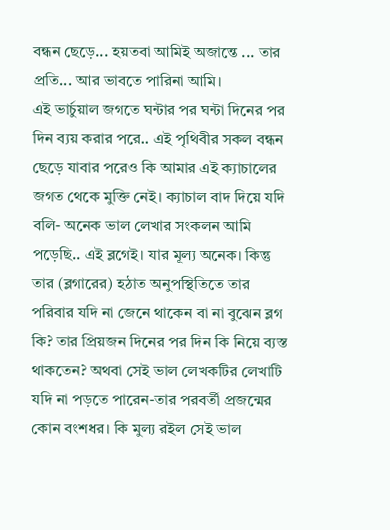বন্ধন ছেড়ে... হয়তবা আমিই অজান্তে ... তার প্রতি... আর ভাবতে পারিনা আমি।
এই ভার্চুয়াল জগতে ঘন্টার পর ঘন্টা দিনের পর দিন ব্যয় করার পরে.. এই পৃথিবীর সকল বন্ধন ছেড়ে যাবার পরেও কি আমার এই ক্যাচালের জগত থেকে মুক্তি নেই। ক্যাচাল বাদ দিয়ে যদি বলি- অনেক ভাল লেখার সংকলন আমি পড়েছি.. এই ব্লগেই। যার মূল্য অনেক। কিন্তু তার (ব্লগারের) হঠাত অনুপস্থিতিতে তার পরিবার যদি না জেনে থাকেন বা না বুঝেন ব্লগ কি? তার প্রিয়জন দিনের পর দিন কি নিয়ে ব্যস্ত থাকতেন? অথবা সেই ভাল লেখকটির লেখাটি যদি না পড়তে পারেন-তার পরবর্তী প্রজন্মের কোন বংশধর। কি মুল্য রইল সেই ভাল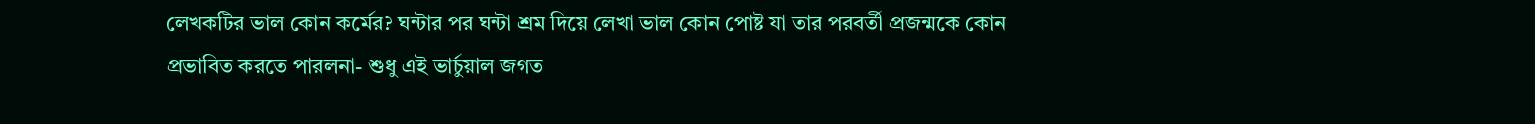লেখকটির ভাল কোন কর্মের? ঘন্টার পর ঘন্টা শ্রম দিয়ে লেখা ভাল কোন পোষ্ট যা তার পরবর্তী প্রজন্মকে কোন প্রভাবিত করতে পারলনা- শুধু এই ভার্চুয়াল জগত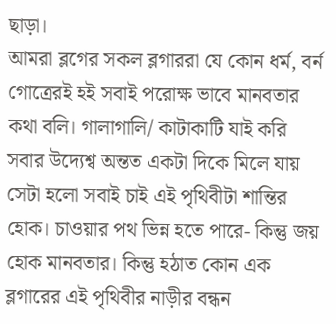ছাড়া।
আমরা ব্লগের সকল ব্লগাররা যে কোন ধর্ম, বর্ন গোত্রেরই হই সবাই পরোক্ষ ভাবে মানবতার কথা বলি। গালাগালি/ কাটাকাটি যাই করি সবার উদ্যেশ্ব অন্তত একটা দিকে মিলে যায় সেটা হলো সবাই চাই এই পৃথিবীটা শান্তির হোক। চাওয়ার পথ ভিন্ন হতে পারে- কিন্তু জয় হোক মানবতার। কিন্তু হঠাত কোন এক ব্লগারের এই পৃথিবীর নাড়ীর বন্ধন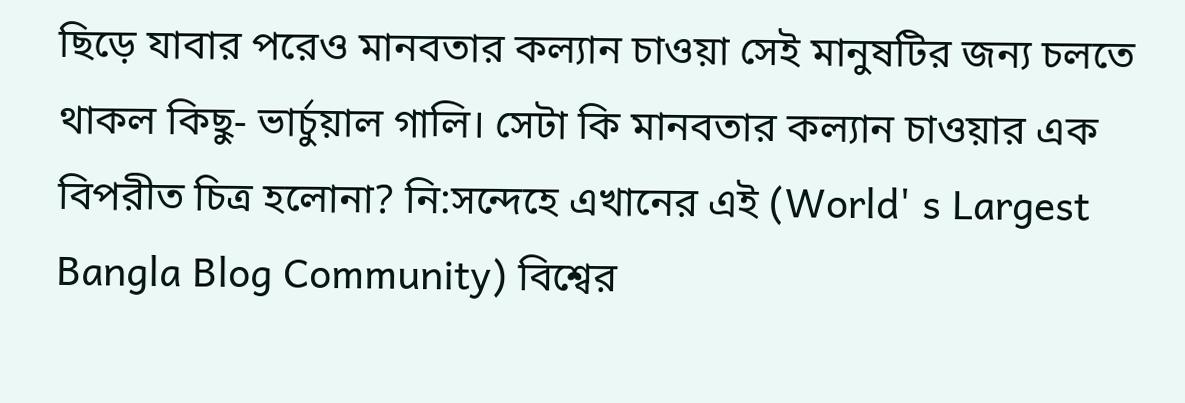ছিড়ে যাবার পরেও মানবতার কল্যান চাওয়া সেই মানুষটির জন্য চলতে থাকল কিছু- ভার্চুয়াল গালি। সেটা কি মানবতার কল্যান চাওয়ার এক বিপরীত চিত্র হলোনা? নি:সন্দেহে এখানের এই (World' s Largest Bangla Blog Community) বিশ্বের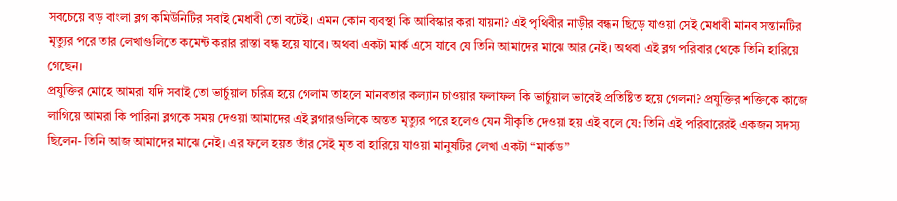সবচেয়ে বড় বাংলা ব্লগ কমিউনিটির সবাই মেধাবী তো বটেই। এমন কোন ব্যবস্থা কি আবিস্কার করা যায়না? এই পৃথিবীর নাড়ীর বন্ধন ছিড়ে যাওয়া সেই মেধাবী মানব সন্তানটির মৃত্যুর পরে তার লেখাগুলিতে কমেন্ট করার রাস্তা বন্ধ হয়ে যাবে। অথবা একটা মার্ক এসে যাবে যে তিনি আমাদের মাঝে আর নেই। অথবা এই ব্লগ পরিবার থেকে তিনি হারিয়ে গেছেন।
প্রযুক্তির মোহে আমরা যদি সবাই তো ভার্চুয়াল চরিত্র হয়ে গেলাম তাহলে মানবতার কল্যান চাওয়ার ফলাফল কি ভার্চুয়াল ভাবেই প্রতিষ্টিত হয়ে গেলনা? প্রযুক্তির শক্তিকে কাজে লাগিয়ে আমরা কি পারিনা ব্লগকে সময় দেওয়া আমাদের এই ব্লগারগুলিকে অন্তত মৃত্যুর পরে হলেও যেন সীকৃতি দেওয়া হয় এই বলে যে: তিনি এই পরিবারেরই একজন সদস্য ছিলেন- তিনি আজ আমাদের মাঝে নেই। এর ফলে হয়ত তাঁর সেই মৃত বা হারিয়ে যাওয়া মানুষটির লেখা একটা “মার্কড”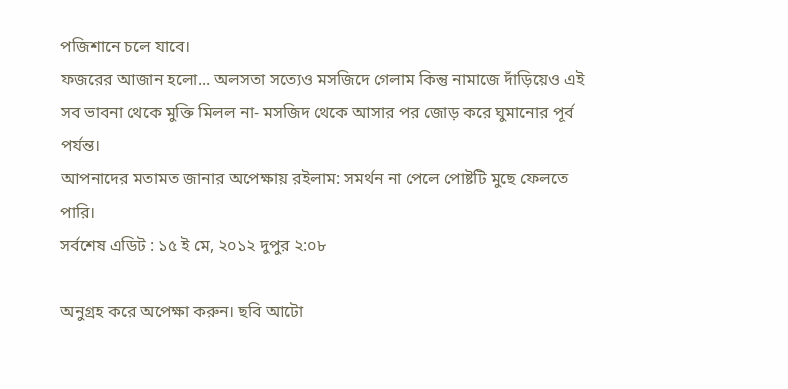পজিশানে চলে যাবে।
ফজরের আজান হলো... অলসতা সত্যেও মসজিদে গেলাম কিন্তু নামাজে দাঁড়িয়েও এই সব ভাবনা থেকে মুক্তি মিলল না- মসজিদ থেকে আসার পর জোড় করে ঘুমানোর পূর্ব পর্যন্ত।
আপনাদের মতামত জানার অপেক্ষায় রইলাম: সমর্থন না পেলে পোষ্টটি মুছে ফেলতে পারি।
সর্বশেষ এডিট : ১৫ ই মে, ২০১২ দুপুর ২:০৮

অনুগ্রহ করে অপেক্ষা করুন। ছবি আটো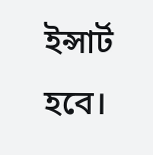ইন্সার্ট হবে।